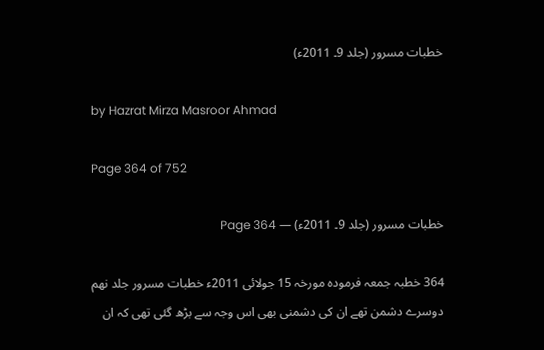خطبات مسرور (جلد 9۔ 2011ء)

by Hazrat Mirza Masroor Ahmad

Page 364 of 752

خطبات مسرور (جلد 9۔ 2011ء) — Page 364

364 خطبہ جمعہ فرمودہ مورخہ 15 جولائی 2011ء خطبات مسرور جلد نهم دوسرے دشمن تھے ان کی دشمنی بھی اس وجہ سے بڑھ گئی تھی کہ ان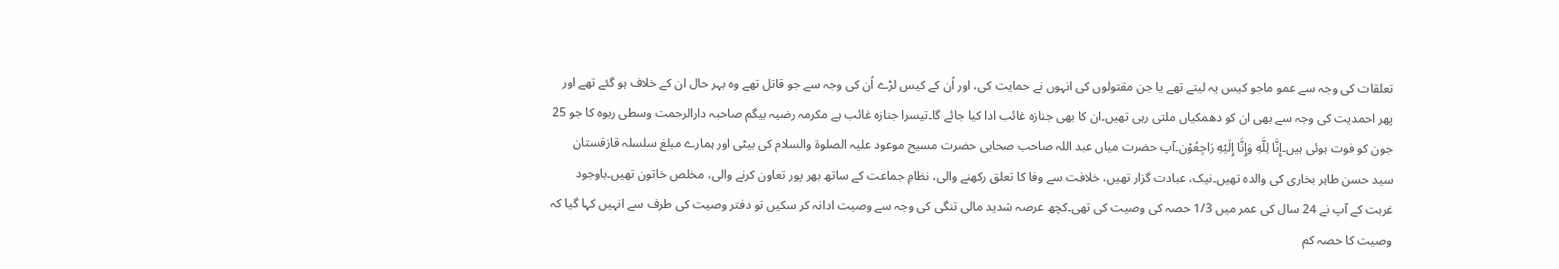تعلقات کی وجہ سے عمو ماجو کیس یہ لیتے تھے یا جن مقتولوں کی انہوں نے حمایت کی، اور اُن کے کیس لڑے اُن کی وجہ سے جو قاتل تھے وہ بہر حال ان کے خلاف ہو گئے تھے اور پھر احمدیت کی وجہ سے بھی ان کو دھمکیاں ملتی رہی تھیں۔ان کا بھی جنازہ غائب ادا کیا جائے گا۔تیسرا جنازہ غائب ہے مکرمہ رضیہ بیگم صاحبہ دارالرحمت وسطی ربوہ کا جو 25 جون کو فوت ہوئی ہیں۔إِنَّا لِلَّهِ وَإِنَّا إِلَيْهِ رَاجِعُوْن۔آپ حضرت میاں عبد اللہ صاحب صحابی حضرت مسیح موعود علیہ الصلوۃ والسلام کی بیٹی اور ہمارے مبلغ سلسلہ قازقستان سید حسن طاہر بخاری کی والدہ تھیں۔نیک، عبادت گزار تھیں، خلافت سے وفا کا تعلق رکھنے والی، نظامِ جماعت کے ساتھ بھر پور تعاون کرنے والی، مخلص خاتون تھیں۔باوجود غربت کے آپ نے 24 سال کی عمر میں 1/3 حصہ کی وصیت کی تھی۔کچھ عرصہ شدید مالی تنگی کی وجہ سے وصیت ادانہ کر سکیں تو دفتر وصیت کی طرف سے انہیں کہا گیا کہ وصیت کا حصہ کم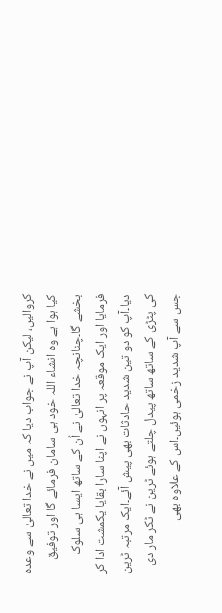کروالیں، لیکن آپ نے جواب دیا کہ میں نے خدا تعالیٰ سے وعدہ کیا ہوا ہے وہ انشاء اللہ خود ہی سامان فرمائے گا اور توفیق بخشے گا۔چنانچہ خدا تعالیٰ نے اُن کے ساتھ ایسا ہی سلوک فرمایا اور ایک موقعہ پر انہوں نے اپنا سارا بقایا یکمشت ادا کر دیا۔آپ کو دو تین شدید حادثات بھی پیش آئے۔ایک مرتبہ ٹرین کی پٹڑی کے ساتھ ساتھ پیدل چلتے ہوئے ٹرین نے ٹکر مار دی جس سے آپ شدید زخمی ہوئیں۔اس کے علاوہ بھی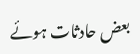بعض حادثات ہوئے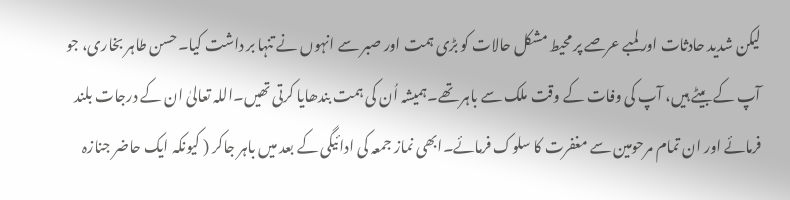لیکن شدید حادثات اور لمبے عرصے پر محیط مشکل حالات کو بڑی ہمت اور صبر سے انہوں نے تنہا بر داشت کیا۔حسن طاہر بخاری، جو آپ کے بیٹے ہیں، آپ کی وفات کے وقت ملک سے باہر تھے۔ہمیشہ اُن کی ہمت بندھایا کرتی تھیں۔اللہ تعالیٰ ان کے درجات بلند فرمائے اور ان تمام مرحومین سے مغفرت کا سلوک فرمائے۔ابھی نماز جمعہ کی ادائیگی کے بعد میں باہر جاکر ( کیونکہ ایک حاضر جنازہ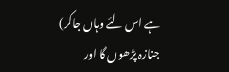ہے اس لئے وہاں جاکر) جنازہ پڑھوں گا اور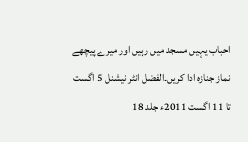احباب یہیں مسجد میں رہیں اور میرے پیچھے نماز جنازہ ادا کریں۔الفضل انٹر نیشنل 5 اگست تا 11 اگست 2011ء جلد 18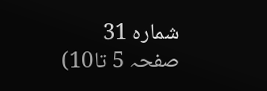شمارہ 31 صفحہ 5 تا10)